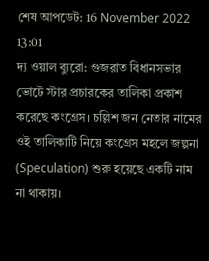শেষ আপডেট: 16 November 2022 13:01
দ্য ওয়াল ব্যুরো: গুজরাত বিধানসভার ভোটে স্টার প্রচারকের তালিকা প্রকাশ করেছে কংগ্রেস। চল্লিশ জন নেতার নামের ওই তালিকাটি নিয়ে কংগ্রেস মহলে জল্পনা (Speculation) শুরু হয়েছে একটি নাম না থাকায়।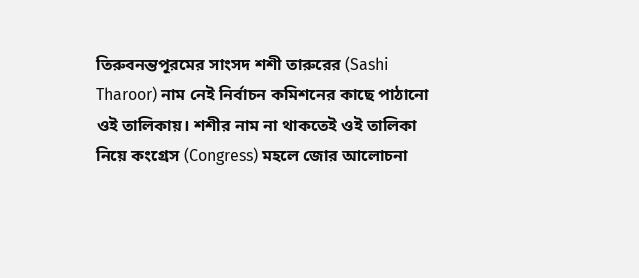তিরুবনন্তপূরমের সাংসদ শশী তারুরের (Sashi Tharoor) নাম নেই নির্বাচন কমিশনের কাছে পাঠানো ওই তালিকায়। শশীর নাম না থাকতেই ওই তালিকা নিয়ে কংগ্রেস (Congress) মহলে জোর আলোচনা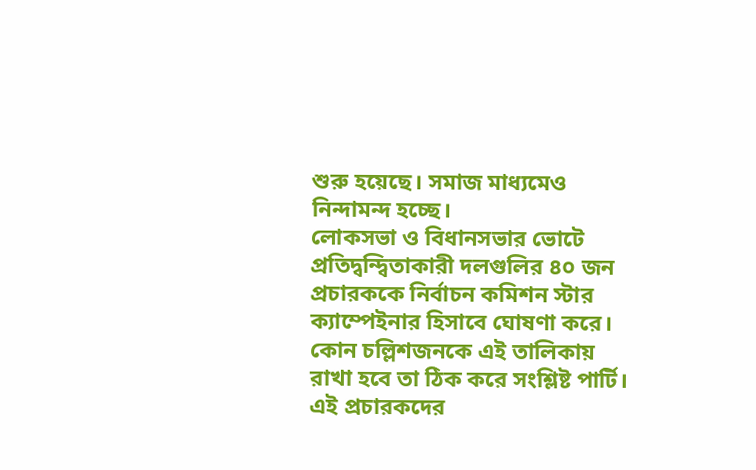শুরু হয়েছে। সমাজ মাধ্যমেও নিন্দামন্দ হচ্ছে।
লোকসভা ও বিধানসভার ভোটে প্রতিদ্বন্দ্বিতাকারী দলগুলির ৪০ জন প্রচারককে নির্বাচন কমিশন স্টার ক্যাম্পেইনার হিসাবে ঘোষণা করে। কোন চল্লিশজনকে এই তালিকায় রাখা হবে তা ঠিক করে সংশ্লিষ্ট পার্টি। এই প্রচারকদের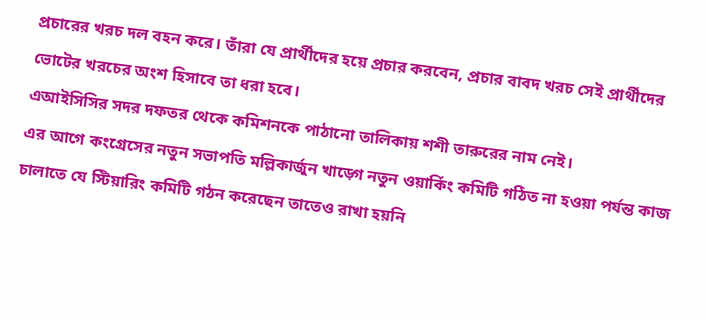প্রচারের খরচ দল বহন করে। তাঁরা যে প্রার্থীদের হয়ে প্রচার করবেন, প্রচার বাবদ খরচ সেই প্রার্থীদের ভোটের খরচের অংশ হিসাবে তা ধরা হবে।
এআইসিসির সদর দফতর থেকে কমিশনকে পাঠানো তালিকায় শশী তারুরের নাম নেই।
এর আগে কংগ্রেসের নতুন সভাপতি মল্লিকার্জুন খাড়্গে নতুন ওয়ার্কিং কমিটি গঠিত না হওয়া পর্যন্ত কাজ চালাতে যে স্টিয়ারিং কমিটি গঠন করেছেন তাতেও রাখা হয়নি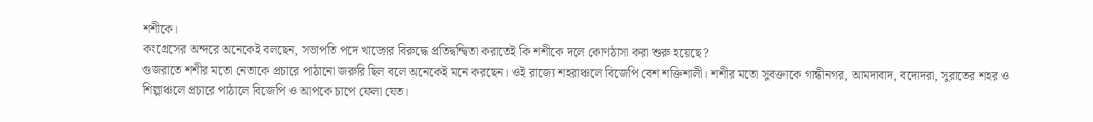শশীকে।
কংগ্রেসের অন্দরে অনেকেই বলছেন, সভাপতি পদে খাড়্গের বিরুদ্ধে প্রতিদ্বন্দ্বিতা করাতেই কি শশীকে দলে কোণঠাসা করা শুরু হয়েছে?
গুজরাতে শশীর মতো নেতাকে প্রচারে পাঠানো জরুরি ছিল বলে অনেকেই মনে করছেন। ওই রাজ্যে শহরাঞ্চলে বিজেপি বেশ শক্তিশালী। শশীর মতো সুবক্তাকে গান্ধীনগর, আমদাবাদ, বদোদরা, সুরাতের শহর ও শিল্পাঞ্চলে প্রচারে পাঠালে বিজেপি ও আপকে চাপে ফেলা যেত।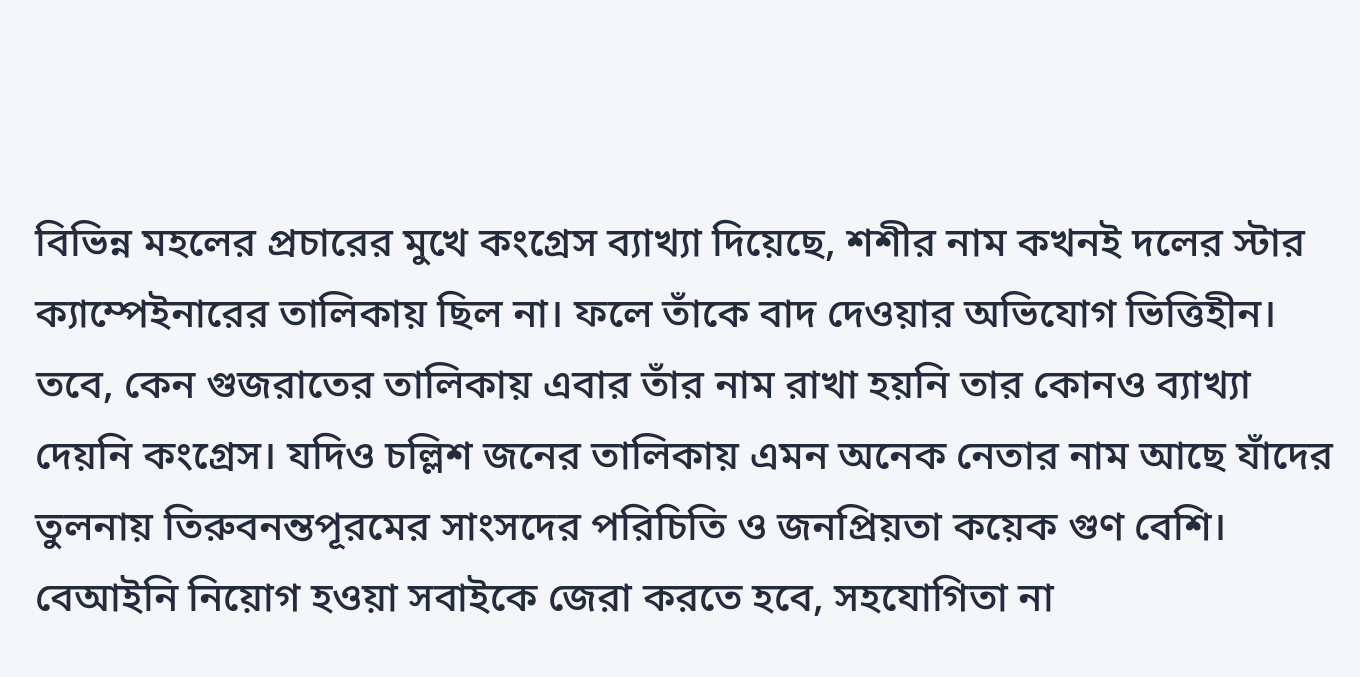বিভিন্ন মহলের প্রচারের মুখে কংগ্রেস ব্যাখ্যা দিয়েছে, শশীর নাম কখনই দলের স্টার ক্যাম্পেইনারের তালিকায় ছিল না। ফলে তাঁকে বাদ দেওয়ার অভিযোগ ভিত্তিহীন। তবে, কেন গুজরাতের তালিকায় এবার তাঁর নাম রাখা হয়নি তার কোনও ব্যাখ্যা দেয়নি কংগ্রেস। যদিও চল্লিশ জনের তালিকায় এমন অনেক নেতার নাম আছে যাঁদের তুলনায় তিরুবনন্তপূরমের সাংসদের পরিচিতি ও জনপ্রিয়তা কয়েক গুণ বেশি।
বেআইনি নিয়োগ হওয়া সবাইকে জেরা করতে হবে, সহযোগিতা না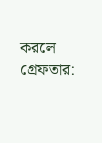করলে গ্রেফতার: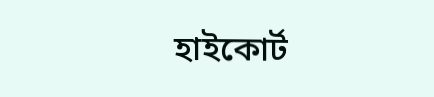হাইকোর্ট